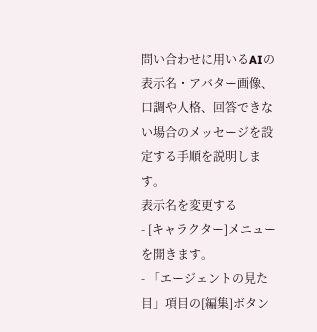問い合わせに用いるAIの表示名・アバター画像、口調や人格、回答できない場合のメッセージを設定する手順を説明します。
表示名を変更する
- [キャラクター]メニューを開きます。
- 「エージェントの見た目」項目の[編集]ボタン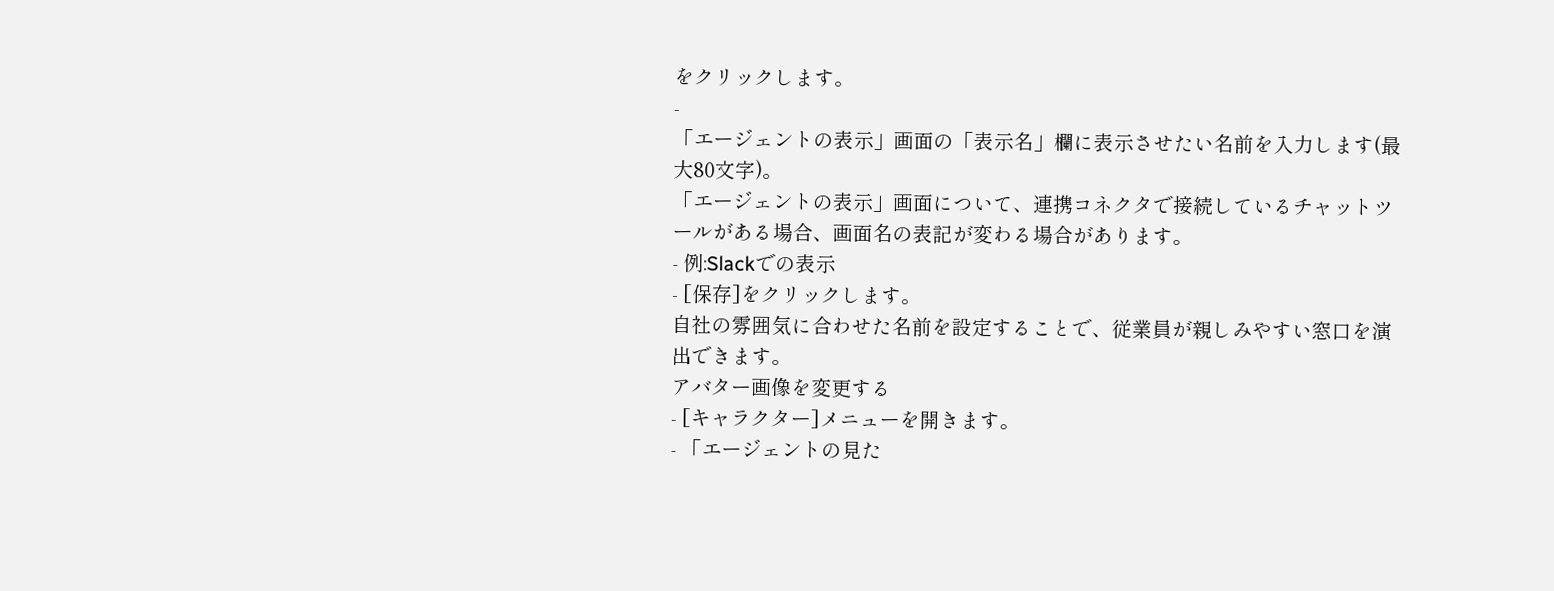をクリックします。
-
「エージェントの表示」画面の「表示名」欄に表示させたい名前を入力します(最大80文字)。
「エージェントの表示」画面について、連携コネクタで接続しているチャットツールがある場合、画面名の表記が変わる場合があります。
- 例:Slackでの表示
- [保存]をクリックします。
自社の雰囲気に合わせた名前を設定することで、従業員が親しみやすい窓口を演出できます。
アバター画像を変更する
- [キャラクター]メニューを開きます。
- 「エージェントの見た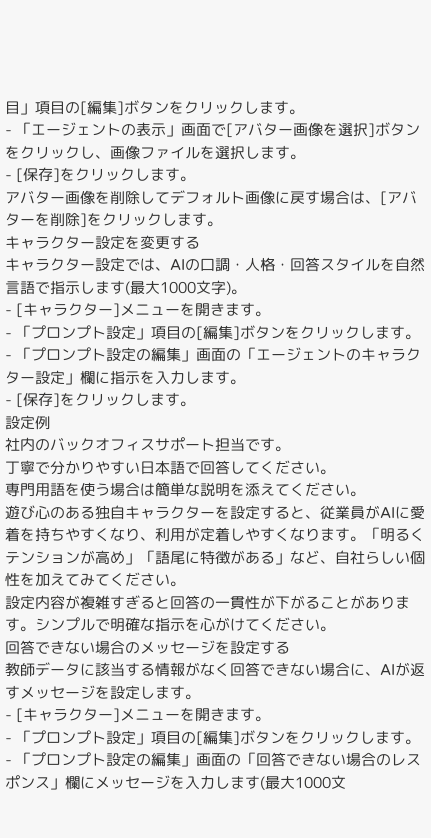目」項目の[編集]ボタンをクリックします。
- 「エージェントの表示」画面で[アバター画像を選択]ボタンをクリックし、画像ファイルを選択します。
- [保存]をクリックします。
アバター画像を削除してデフォルト画像に戻す場合は、[アバターを削除]をクリックします。
キャラクター設定を変更する
キャラクター設定では、AIの口調・人格・回答スタイルを自然言語で指示します(最大1000文字)。
- [キャラクター]メニューを開きます。
- 「プロンプト設定」項目の[編集]ボタンをクリックします。
- 「プロンプト設定の編集」画面の「エージェントのキャラクター設定」欄に指示を入力します。
- [保存]をクリックします。
設定例
社内のバックオフィスサポート担当です。
丁寧で分かりやすい日本語で回答してください。
専門用語を使う場合は簡単な説明を添えてください。
遊び心のある独自キャラクターを設定すると、従業員がAIに愛着を持ちやすくなり、利用が定着しやすくなります。「明るくテンションが高め」「語尾に特徴がある」など、自社らしい個性を加えてみてください。
設定内容が複雑すぎると回答の一貫性が下がることがあります。シンプルで明確な指示を心がけてください。
回答できない場合のメッセージを設定する
教師データに該当する情報がなく回答できない場合に、AIが返すメッセージを設定します。
- [キャラクター]メニューを開きます。
- 「プロンプト設定」項目の[編集]ボタンをクリックします。
- 「プロンプト設定の編集」画面の「回答できない場合のレスポンス」欄にメッセージを入力します(最大1000文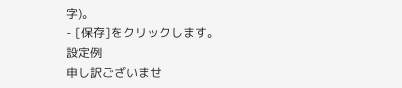字)。
- [保存]をクリックします。
設定例
申し訳ございませ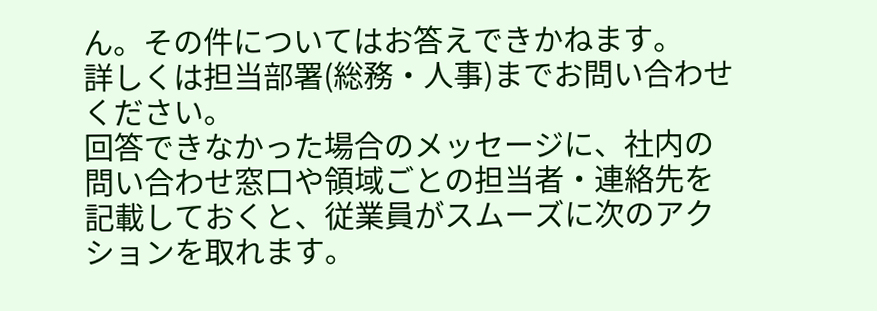ん。その件についてはお答えできかねます。
詳しくは担当部署(総務・人事)までお問い合わせください。
回答できなかった場合のメッセージに、社内の問い合わせ窓口や領域ごとの担当者・連絡先を記載しておくと、従業員がスムーズに次のアクションを取れます。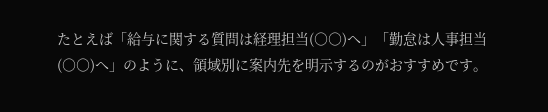たとえば「給与に関する質問は経理担当(○○)へ」「勤怠は人事担当(○○)へ」のように、領域別に案内先を明示するのがおすすめです。